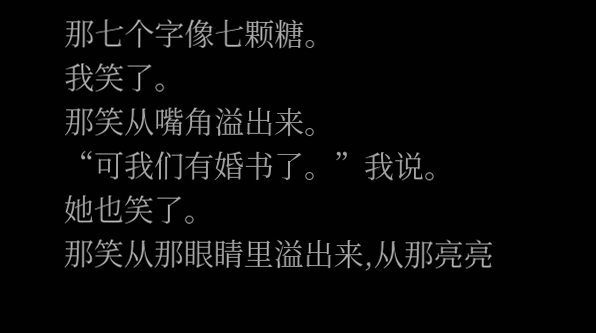那七个字像七颗糖。
我笑了。
那笑从嘴角溢出来。
“可我们有婚书了。”我说。
她也笑了。
那笑从那眼睛里溢出来,从那亮亮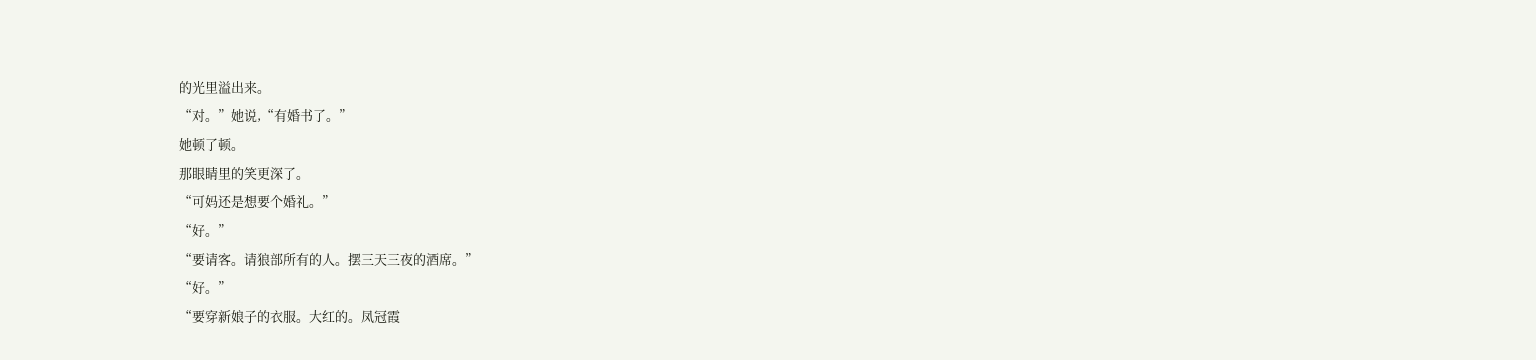的光里溢出来。
“对。”她说,“有婚书了。”
她顿了顿。
那眼睛里的笑更深了。
“可妈还是想要个婚礼。”
“好。”
“要请客。请狼部所有的人。摆三天三夜的酒席。”
“好。”
“要穿新娘子的衣服。大红的。凤冠霞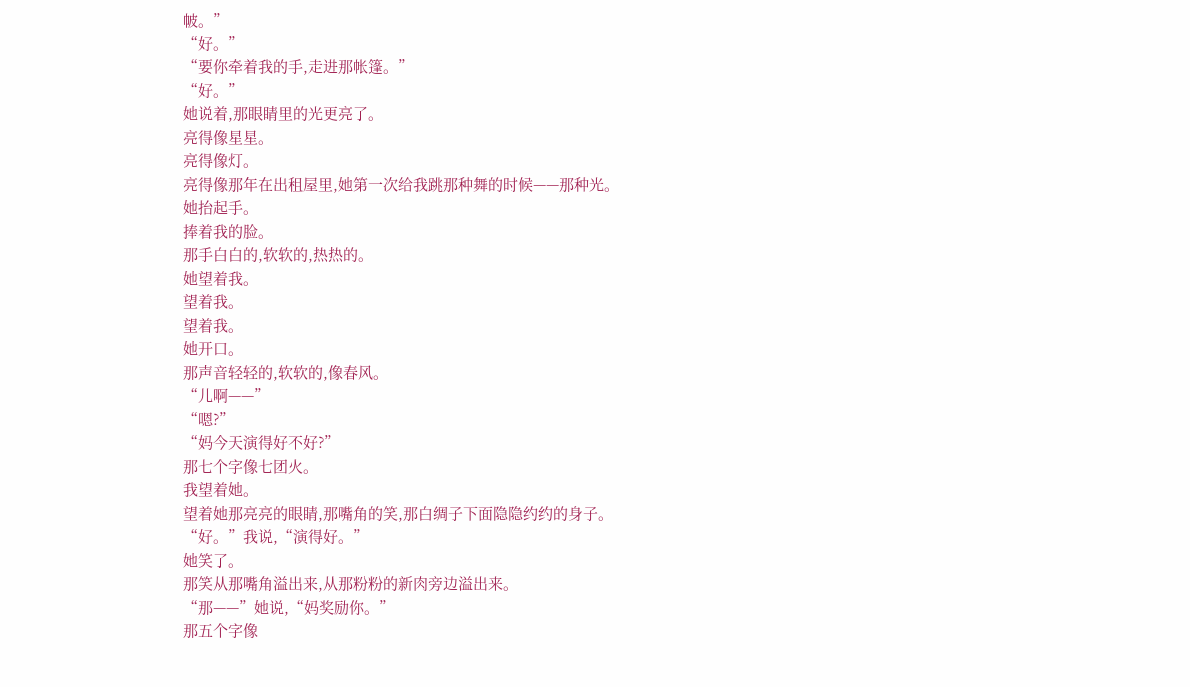帔。”
“好。”
“要你牵着我的手,走进那帐篷。”
“好。”
她说着,那眼睛里的光更亮了。
亮得像星星。
亮得像灯。
亮得像那年在出租屋里,她第一次给我跳那种舞的时候——那种光。
她抬起手。
捧着我的脸。
那手白白的,软软的,热热的。
她望着我。
望着我。
望着我。
她开口。
那声音轻轻的,软软的,像春风。
“儿啊——”
“嗯?”
“妈今天演得好不好?”
那七个字像七团火。
我望着她。
望着她那亮亮的眼睛,那嘴角的笑,那白绸子下面隐隐约约的身子。
“好。”我说,“演得好。”
她笑了。
那笑从那嘴角溢出来,从那粉粉的新肉旁边溢出来。
“那——”她说,“妈奖励你。”
那五个字像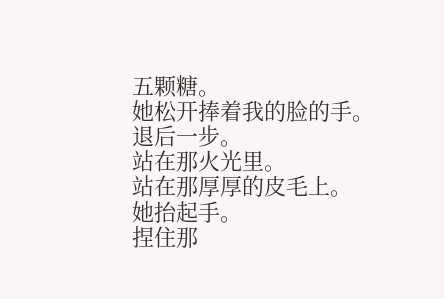五颗糖。
她松开捧着我的脸的手。
退后一步。
站在那火光里。
站在那厚厚的皮毛上。
她抬起手。
捏住那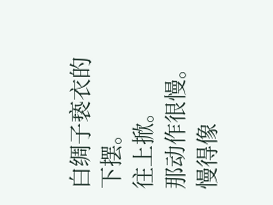白绸子亵衣的下摆。
往上掀。
那动作很慢。
慢得像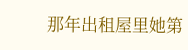那年出租屋里她第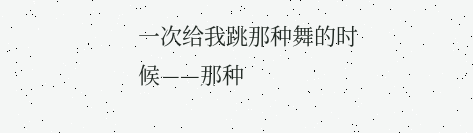一次给我跳那种舞的时候——那种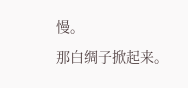慢。
那白绸子掀起来。